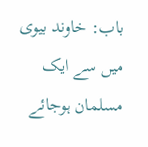باب: خاوند بیوی میں سے ایک مسلمان ہوجائے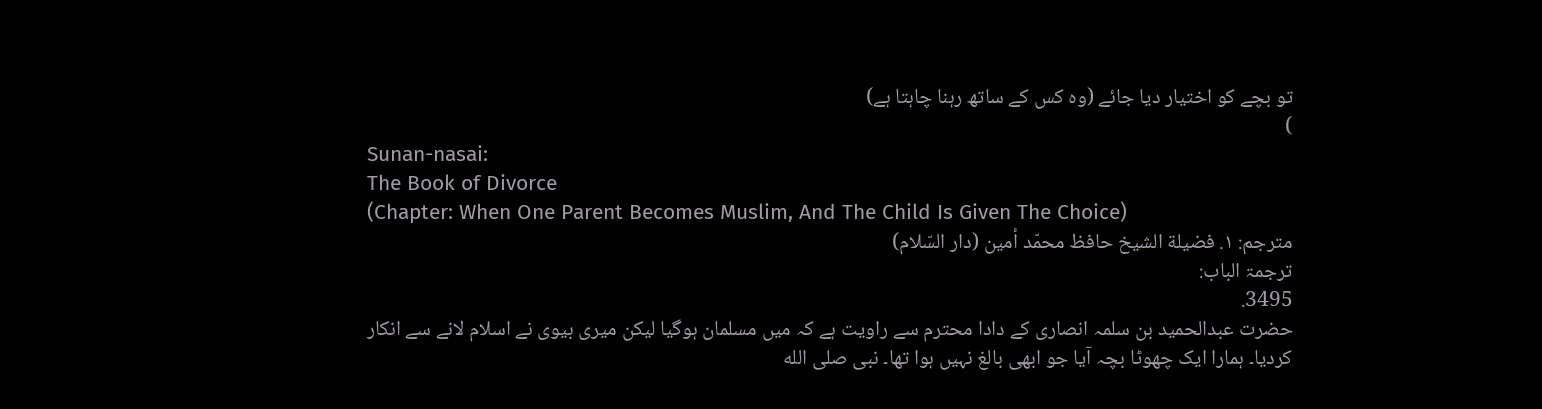تو بچے کو اختیار دیا جائے (وہ کس کے ساتھ رہنا چاہتا ہے)
)
Sunan-nasai:
The Book of Divorce
(Chapter: When One Parent Becomes Muslim, And The Child Is Given The Choice)
مترجم: ١. فضيلة الشيخ حافظ محمّد أمين (دار السّلام)
ترجمۃ الباب:
3495.
حضرت عبدالحمید بن سلمہ انصاری کے دادا محترم سے راویت ہے کہ میں مسلمان ہوگیا لیکن میری بیوی نے اسلام لانے سے انکار کردیا۔ ہمارا ایک چھوٹا بچہ آیا جو ابھی بالغ نہیں ہوا تھا۔ نبی صلى الله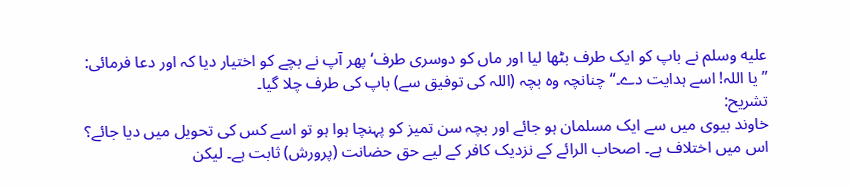عليه وسلم نے باپ کو ایک طرف بٹھا لیا اور ماں کو دوسری طرف‘ پھر آپ نے بچے کو اختیار دیا کہ اور دعا فرمائی: ”یا اللہ! اسے ہدایت دے۔“ چنانچہ وہ بچہ (اللہ کی توفیق سے) باپ کی طرف چلا گیا۔
تشریح:
خاوند بیوی میں سے ایک مسلمان ہو جائے اور بچہ سن تمیز کو پہنچا ہوا ہو تو اسے کس کی تحویل میں دیا جائے؟ اس میں اختلاف ہے۔ اصحاب الرائے کے نزدیک کافر کے لیے حق حضانت (پرورش) ثابت ہے۔ لیکن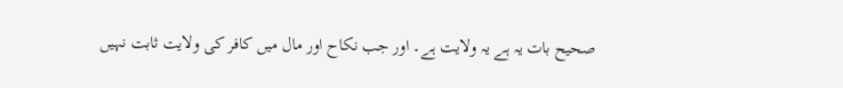صحیح بات یہ ہے یہ ولایت ہے۔ اور جب نکاح اور مال میں کافر کی ولایت ثابت نہیں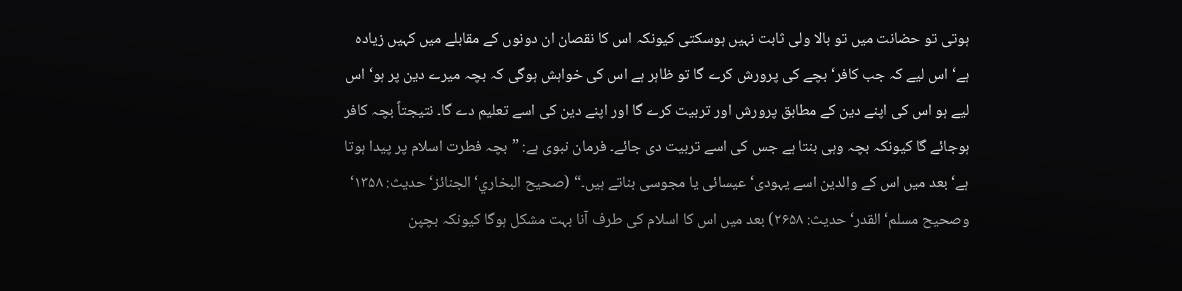ہوتی تو حضانت میں تو بالا ولی ثابت نہیں ہوسکتی کیونکہ اس کا نقصان ان دونوں کے مقابلے میں کہیں زیادہ ہے‘ اس لیے کہ جب کافر‘ بچے کی پرورش کرے گا تو ظاہر ہے اس کی خواہش ہوگی کہ بچہ میرے دین پر ہو‘ اس لیے ہو اس کی اپنے دین کے مطابق پرورش اور تربیت کرے گا اور اپنے دین کی اسے تعلیم دے گا۔ نتیجتاً بچہ کافر ہوجائے گا کیونکہ بچہ وہی بنتا ہے جس کی اسے تربیت دی جائے۔ فرمان نبوی ہے: ”بچہ فطرت اسلام پر پیدا ہوتا ہے‘ بعد میں اس کے والدین اسے یہودی‘ عیسائی یا مجوسی بناتے ہیں۔“ (صحیح البخاري‘ الجنائز‘ حدیث: ۱۳۵۸‘ وصحیح مسلم‘ القدر‘ حدیث: ۲۶۵۸) بعد میں اس کا اسلام کی طرف آنا بہت مشکل ہوگا کیونکہ بچپن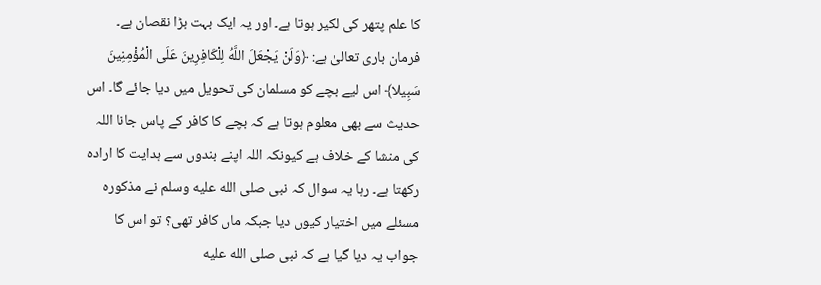کا علم پتھر کی لکیر ہوتا ہے۔ اور یہ ایک بہت بڑا نقصان ہے۔ فرمان باری تعالیٰ ہے: ﴿وَلَنْ يَجْعَلَ اللَّهُ لِلْكَافِرِينَ عَلَى الْمُؤْمِنِينَ سَبِيلا﴾ اس لیے بچے کو مسلمان کی تحویل میں دیا جائے گا۔ اس حدیث سے بھی معلوم ہوتا ہے کہ بچے کا کافر کے پاس جانا اللہ کی منشا کے خلاف ہے کیونکہ اللہ اپنے بندوں سے ہدایت کا ارادہ رکھتا ہے۔ رہا یہ سوال کہ نبی صلى الله عليه وسلم نے مذکورہ مسئلے میں اختیار کیوں دیا جبکہ ماں کافر تھی؟ تو اس کا جواب یہ دیا گیا ہے کہ نبی صلى الله عليه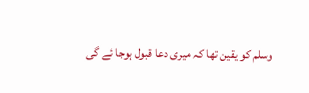وسلم کو یقین تھا کہ میری دعا قبول ہوجا ئے گی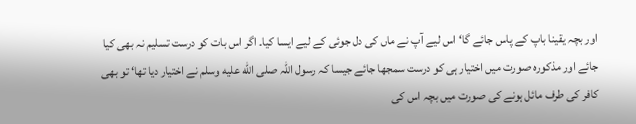اور بچہ یقینا باپ کے پاس جائے گا‘ اس لیے آپ نے ماں کی دل جوئی کے لیے ایسا کیا۔ اگر اس بات کو درست تسلیم نہ بھی کیا جائے اور مذکورہ صورت میں اختیار ہی کو درست سمجھا جائے جیسا کہ رسول اللہ صلى الله عليه وسلم نے اختیار دیا تھا‘ تو بھی کافر کی طرف مائل ہونے کی صورت میں بچہ اس کی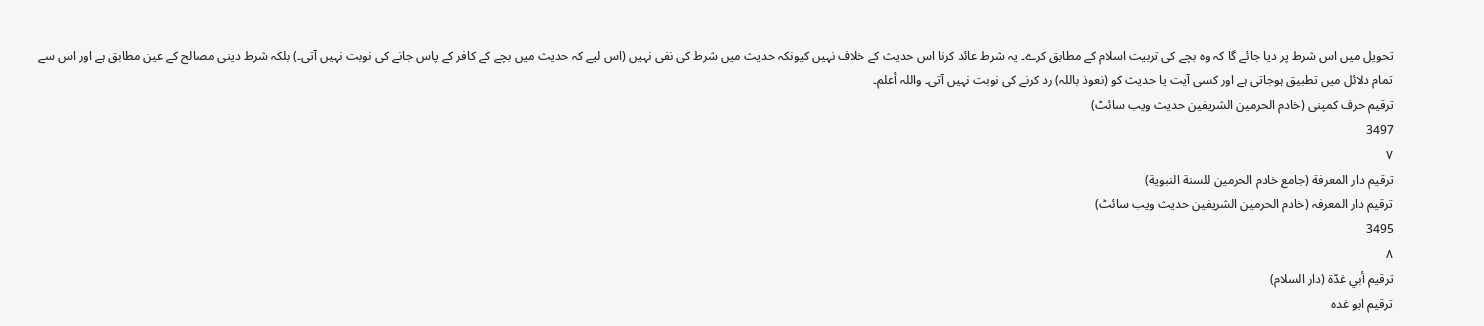تحویل میں اس شرط پر دیا جائے گا کہ وہ بچے کی تربیت اسلام کے مطابق کرے۔ یہ شرط عائد کرنا اس حدیث کے خلاف نہیں کیونکہ حدیث میں شرط کی نفی نہیں (اس لیے کہ حدیث میں بچے کے کافر کے پاس جانے کی نوبت نہیں آتی۔) بلکہ شرط دینی مصالح کے عین مطابق ہے اور اس سے تمام دلائل میں تطبیق ہوجاتی ہے اور کسی آیت یا حدیث کو (نعوذ باللہ) رد کرنے کی نوبت نہیں آتی۔ واللہ أعلم۔
ترقیم حرف کمپنی (خادم الحرمین الشریفین حدیث ویب سائٹ)
3497
٧
ترقيم دار المعرفة (جامع خادم الحرمين للسنة النبوية)
ترقیم دار المعرفہ (خادم الحرمین الشریفین حدیث ویب سائٹ)
3495
٨
ترقيم أبي غدّة (دار السلام)
ترقیم ابو غدہ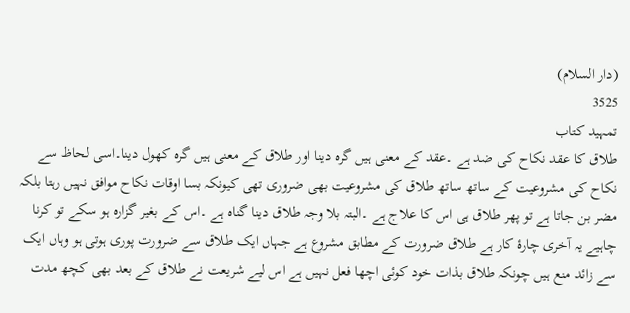(دار السلام)
3525
تمہید کتاب
طلاق کا عقد نکاح کی ضد ہے ۔عقد کے معنی ہیں گرہ دینا اور طلاق کے معنی ہیں گرہ کھول دینا۔اسی لحاظ سے نکاح کی مشروعیت کے ساتھ ساتھ طلاق کی مشروعیت بھی ضروری تھی کیونکہ بسا اوقات نکاح موافق نہیں رہتا بلکہ مضر بن جاتا ہے تو پھر طلاق ہی اس کا علاج ہے ۔البتہ بلا وجہ طلاق دینا گناہ ہے ۔اس کے بغیر گزارہ ہو سکے تو کرنا چاہیے یہ آخری چارۂ کار ہے طلاق ضرورت کے مطابق مشروع ہے جہاں ایک طلاق سے ضرورت پوری ہوتی ہو وہاں ایک سے زائد منع ہیں چونکہ طلاق بذات خود کوئی اچھا فعل نہیں ہے اس لیے شریعت نے طلاق کے بعد بھی کچھ مدت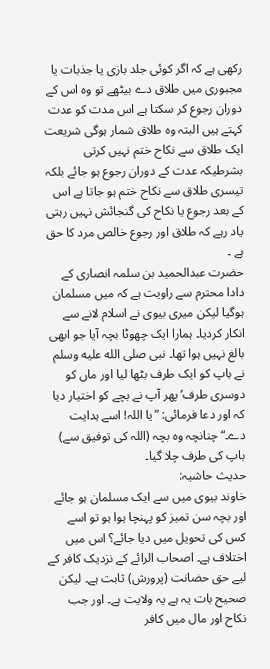رکھی ہے کہ اگر کوئی جلد بازی یا جذبات یا مجبوری میں طلاق دے بیٹھے تو وہ اس کے دوران رجوع کر سکتا ہے اس مدت کو عدت کہتے ہیں البتہ وہ طلاق شمار ہوگی شریعت ایک طلاق سے نکاح ختم نہیں کرتی بشرطیکہ عدت کے دوران رجوع ہو جائے بلکہ تیسری طلاق سے نکاح ختم ہو جاتا ہے اس کے بعد رجوع یا نکاح کی گنجائش نہیں رہتی یاد رہے کہ طلاق اور رجوع خالص مرد کا حق ہے ۔
حضرت عبدالحمید بن سلمہ انصاری کے دادا محترم سے راویت ہے کہ میں مسلمان ہوگیا لیکن میری بیوی نے اسلام لانے سے انکار کردیا۔ ہمارا ایک چھوٹا بچہ آیا جو ابھی بالغ نہیں ہوا تھا۔ نبی صلى الله عليه وسلم نے باپ کو ایک طرف بٹھا لیا اور ماں کو دوسری طرف‘ پھر آپ نے بچے کو اختیار دیا کہ اور دعا فرمائی: ”یا اللہ! اسے ہدایت دے۔“ چنانچہ وہ بچہ (اللہ کی توفیق سے) باپ کی طرف چلا گیا۔
حدیث حاشیہ:
خاوند بیوی میں سے ایک مسلمان ہو جائے اور بچہ سن تمیز کو پہنچا ہوا ہو تو اسے کس کی تحویل میں دیا جائے؟ اس میں اختلاف ہے۔ اصحاب الرائے کے نزدیک کافر کے لیے حق حضانت (پرورش) ثابت ہے۔ لیکن صحیح بات یہ ہے یہ ولایت ہے۔ اور جب نکاح اور مال میں کافر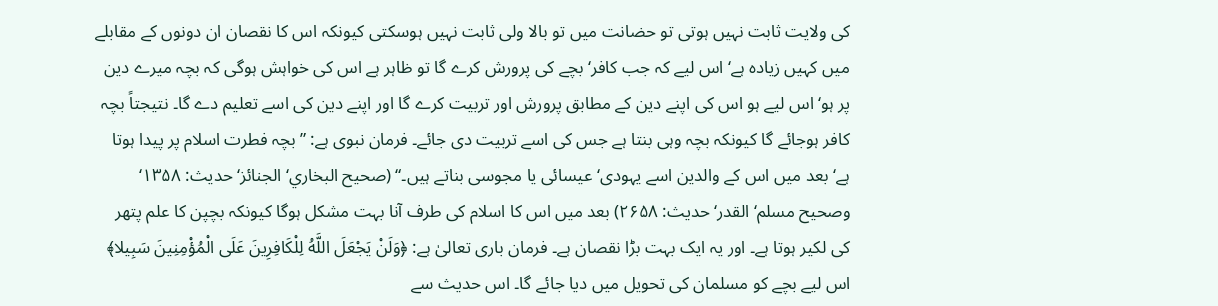کی ولایت ثابت نہیں ہوتی تو حضانت میں تو بالا ولی ثابت نہیں ہوسکتی کیونکہ اس کا نقصان ان دونوں کے مقابلے میں کہیں زیادہ ہے‘ اس لیے کہ جب کافر‘ بچے کی پرورش کرے گا تو ظاہر ہے اس کی خواہش ہوگی کہ بچہ میرے دین پر ہو‘ اس لیے ہو اس کی اپنے دین کے مطابق پرورش اور تربیت کرے گا اور اپنے دین کی اسے تعلیم دے گا۔ نتیجتاً بچہ کافر ہوجائے گا کیونکہ بچہ وہی بنتا ہے جس کی اسے تربیت دی جائے۔ فرمان نبوی ہے: ”بچہ فطرت اسلام پر پیدا ہوتا ہے‘ بعد میں اس کے والدین اسے یہودی‘ عیسائی یا مجوسی بناتے ہیں۔“ (صحیح البخاري‘ الجنائز‘ حدیث: ۱۳۵۸‘ وصحیح مسلم‘ القدر‘ حدیث: ۲۶۵۸) بعد میں اس کا اسلام کی طرف آنا بہت مشکل ہوگا کیونکہ بچپن کا علم پتھر کی لکیر ہوتا ہے۔ اور یہ ایک بہت بڑا نقصان ہے۔ فرمان باری تعالیٰ ہے: ﴿وَلَنْ يَجْعَلَ اللَّهُ لِلْكَافِرِينَ عَلَى الْمُؤْمِنِينَ سَبِيلا﴾ اس لیے بچے کو مسلمان کی تحویل میں دیا جائے گا۔ اس حدیث سے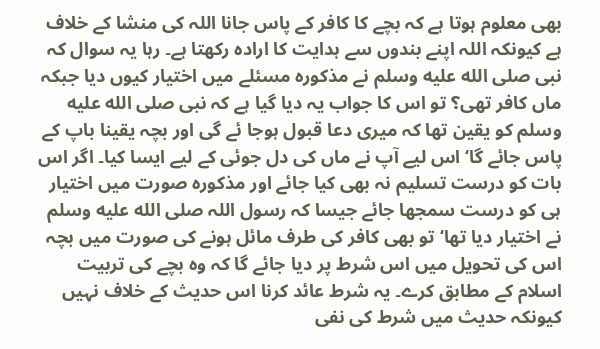بھی معلوم ہوتا ہے کہ بچے کا کافر کے پاس جانا اللہ کی منشا کے خلاف ہے کیونکہ اللہ اپنے بندوں سے ہدایت کا ارادہ رکھتا ہے۔ رہا یہ سوال کہ نبی صلى الله عليه وسلم نے مذکورہ مسئلے میں اختیار کیوں دیا جبکہ ماں کافر تھی؟ تو اس کا جواب یہ دیا گیا ہے کہ نبی صلى الله عليه وسلم کو یقین تھا کہ میری دعا قبول ہوجا ئے گی اور بچہ یقینا باپ کے پاس جائے گا‘ اس لیے آپ نے ماں کی دل جوئی کے لیے ایسا کیا۔ اگر اس بات کو درست تسلیم نہ بھی کیا جائے اور مذکورہ صورت میں اختیار ہی کو درست سمجھا جائے جیسا کہ رسول اللہ صلى الله عليه وسلم نے اختیار دیا تھا‘ تو بھی کافر کی طرف مائل ہونے کی صورت میں بچہ اس کی تحویل میں اس شرط پر دیا جائے گا کہ وہ بچے کی تربیت اسلام کے مطابق کرے۔ یہ شرط عائد کرنا اس حدیث کے خلاف نہیں کیونکہ حدیث میں شرط کی نفی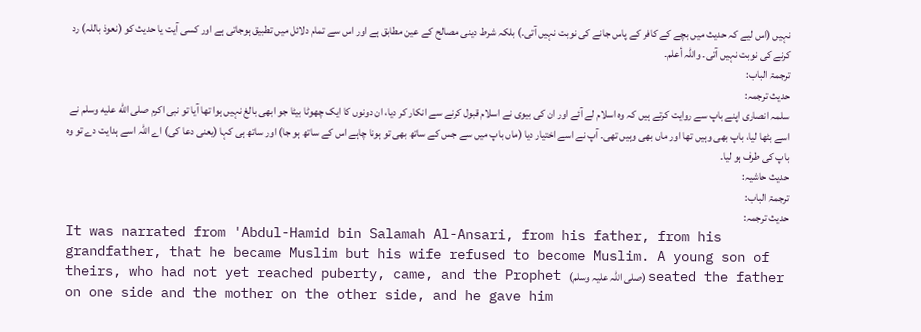نہیں (اس لیے کہ حدیث میں بچے کے کافر کے پاس جانے کی نوبت نہیں آتی۔) بلکہ شرط دینی مصالح کے عین مطابق ہے اور اس سے تمام دلائل میں تطبیق ہوجاتی ہے اور کسی آیت یا حدیث کو (نعوذ باللہ) رد کرنے کی نوبت نہیں آتی۔ واللہ أعلم۔
ترجمۃ الباب:
حدیث ترجمہ:
سلمہ انصاری اپنے باپ سے روایت کرتے ہیں کہ وہ اسلام لے آئے اور ان کی بیوی نے اسلام قبول کرنے سے انکار کر دیا، ان دونوں کا ایک چھوٹا بیٹا جو ابھی بالغ نہیں ہوا تھا آیا تو نبی اکرم صلى الله عليه وسلم نے اسے بٹھا لیا، باپ بھی وہیں تھا اور ماں بھی وہیں تھی۔ آپ نے اسے اختیار دیا (ماں باپ میں سے جس کے ساتھ بھی تو ہونا چاہے اس کے ساتھ ہو جا) اور ساتھ ہی کہا (یعنی دعا کی) اے اللہ اسے ہدایت دے تو وہ باپ کی طرف ہو لیا۔
حدیث حاشیہ:
ترجمۃ الباب:
حدیث ترجمہ:
It was narrated from 'Abdul-Hamid bin Salamah Al-Ansari, from his father, from his grandfather, that he became Muslim but his wife refused to become Muslim. A young son of theirs, who had not yet reached puberty, came, and the Prophet (صلی اللہ علیہ وسلم) seated the father on one side and the mother on the other side, and he gave him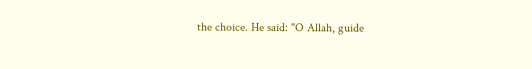the choice. He said: "O Allah, guide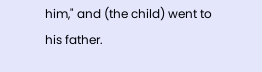him," and (the child) went to his father.